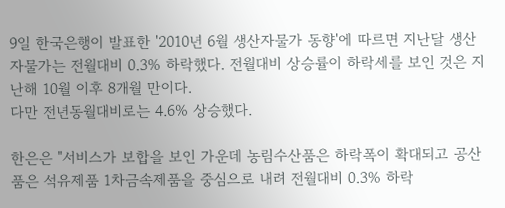9일 한국은행이 발표한 '2010년 6월 생산자물가 동향'에 따르면 지난달 생산자물가는 전월대비 0.3% 하락했다. 전월대비 상승률이 하락세를 보인 것은 지난해 10월 이후 8개월 만이다.
다만 전년동월대비로는 4.6% 상승했다.

한은은 "서비스가 보합을 보인 가운데 농림수산품은 하락폭이 확대되고 공산품은 석유제품 1차금속제품을 중심으로 내려 전월대비 0.3% 하락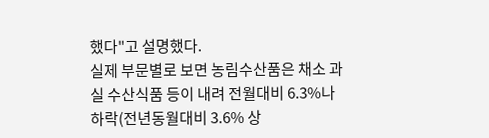했다"고 설명했다.
실제 부문별로 보면 농림수산품은 채소 과실 수산식품 등이 내려 전월대비 6.3%나 하락(전년동월대비 3.6% 상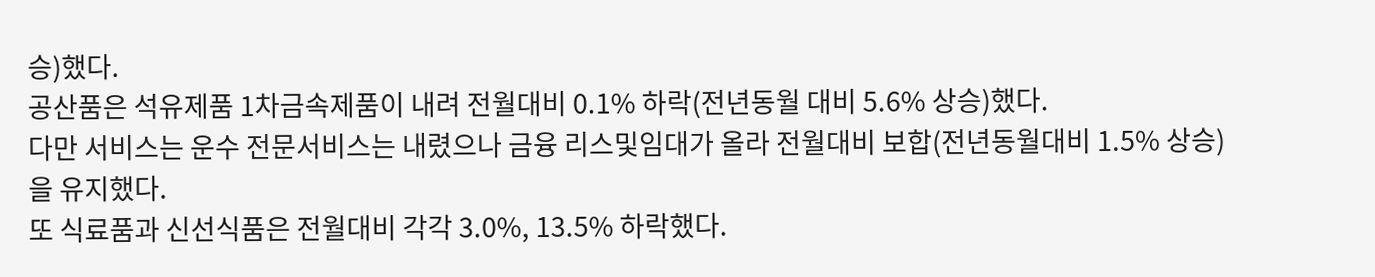승)했다.
공산품은 석유제품 1차금속제품이 내려 전월대비 0.1% 하락(전년동월 대비 5.6% 상승)했다.
다만 서비스는 운수 전문서비스는 내렸으나 금융 리스및임대가 올라 전월대비 보합(전년동월대비 1.5% 상승)을 유지했다.
또 식료품과 신선식품은 전월대비 각각 3.0%, 13.5% 하락했다.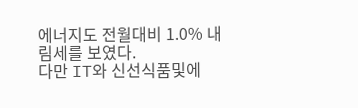에너지도 전월대비 1.0% 내림세를 보였다.
다만 IT와 신선식품및에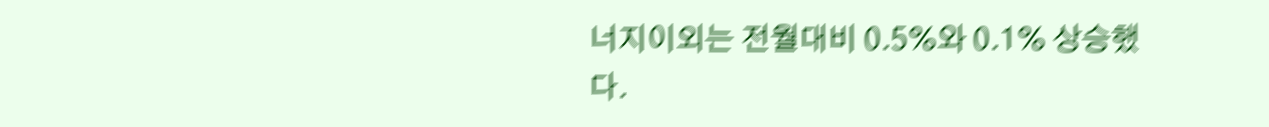너지이외는 전월대비 0.5%와 0.1% 상승했다.